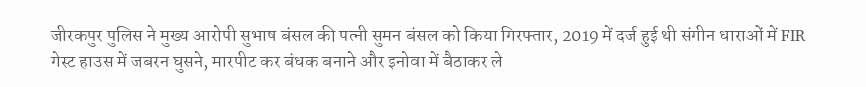जीरकपुर पुलिस ने मुख्य आरोपी सुभाष बंसल की पत्नी सुमन बंसल को किया गिरफ्तार, 2019 में दर्ज हुई थी संगीन धाराओं में FIR
गेस्ट हाउस में जबरन घुसने, मारपीट कर बंधक बनाने और इनोवा में बैठाकर ले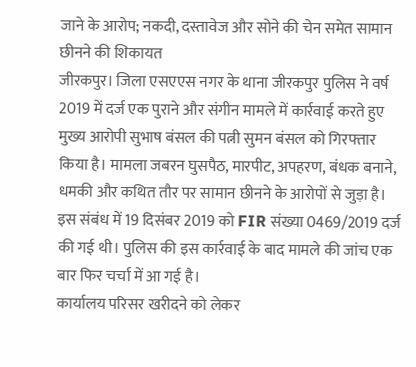जाने के आरोप; नकदी, दस्तावेज और सोने की चेन समेत सामान छीनने की शिकायत
जीरकपुर। जिला एसएएस नगर के थाना जीरकपुर पुलिस ने वर्ष 2019 में दर्ज एक पुराने और संगीन मामले में कार्रवाई करते हुए मुख्य आरोपी सुभाष बंसल की पत्नी सुमन बंसल को गिरफ्तार किया है। मामला जबरन घुसपैठ, मारपीट, अपहरण, बंधक बनाने, धमकी और कथित तौर पर सामान छीनने के आरोपों से जुड़ा है। इस संबंध में 19 दिसंबर 2019 को FIR संख्या 0469/2019 दर्ज की गई थी। पुलिस की इस कार्रवाई के बाद मामले की जांच एक बार फिर चर्चा में आ गई है।
कार्यालय परिसर खरीदने को लेकर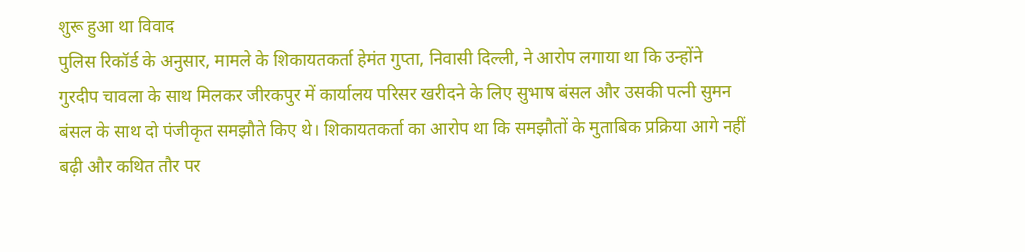शुरू हुआ था विवाद
पुलिस रिकॉर्ड के अनुसार, मामले के शिकायतकर्ता हेमंत गुप्ता, निवासी दिल्ली, ने आरोप लगाया था कि उन्होंने गुरदीप चावला के साथ मिलकर जीरकपुर में कार्यालय परिसर खरीदने के लिए सुभाष बंसल और उसकी पत्नी सुमन बंसल के साथ दो पंजीकृत समझौते किए थे। शिकायतकर्ता का आरोप था कि समझौतों के मुताबिक प्रक्रिया आगे नहीं बढ़ी और कथित तौर पर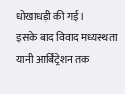धोखाधड़ी की गई।
इसके बाद विवाद मध्यस्थता यानी आर्बिट्रेशन तक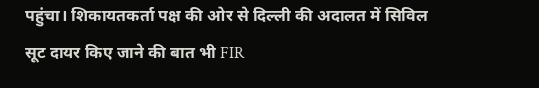पहुंचा। शिकायतकर्ता पक्ष की ओर से दिल्ली की अदालत में सिविल सूट दायर किए जाने की बात भी FIR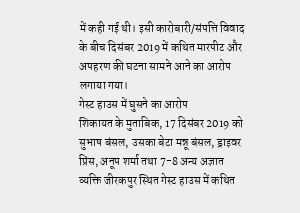में कही गई थी। इसी कारोबारी/संपत्ति विवाद के बीच दिसंबर 2019 में कथित मारपीट और अपहरण की घटना सामने आने का आरोप लगाया गया।
गेस्ट हाउस में घुसने का आरोप
शिकायत के मुताबिक, 17 दिसंबर 2019 को सुभाष बंसल, उसका बेटा मन्नू बंसल, ड्राइवर प्रिंस, अनूप शर्मा तथा 7-8 अन्य अज्ञात व्यक्ति जीरकपुर स्थित गेस्ट हाउस में कथित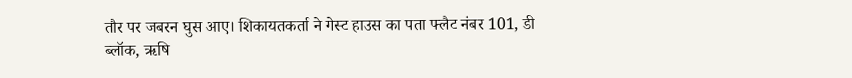तौर पर जबरन घुस आए। शिकायतकर्ता ने गेस्ट हाउस का पता फ्लैट नंबर 101, डी ब्लॉक, ऋषि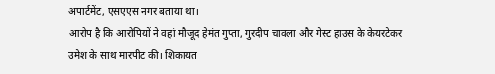अपार्टमेंट, एसएएस नगर बताया था।
आरोप है कि आरोपियों ने वहां मौजूद हेमंत गुप्ता, गुरदीप चावला और गेस्ट हाउस के केयरटेकर उमेश के साथ मारपीट की। शिकायत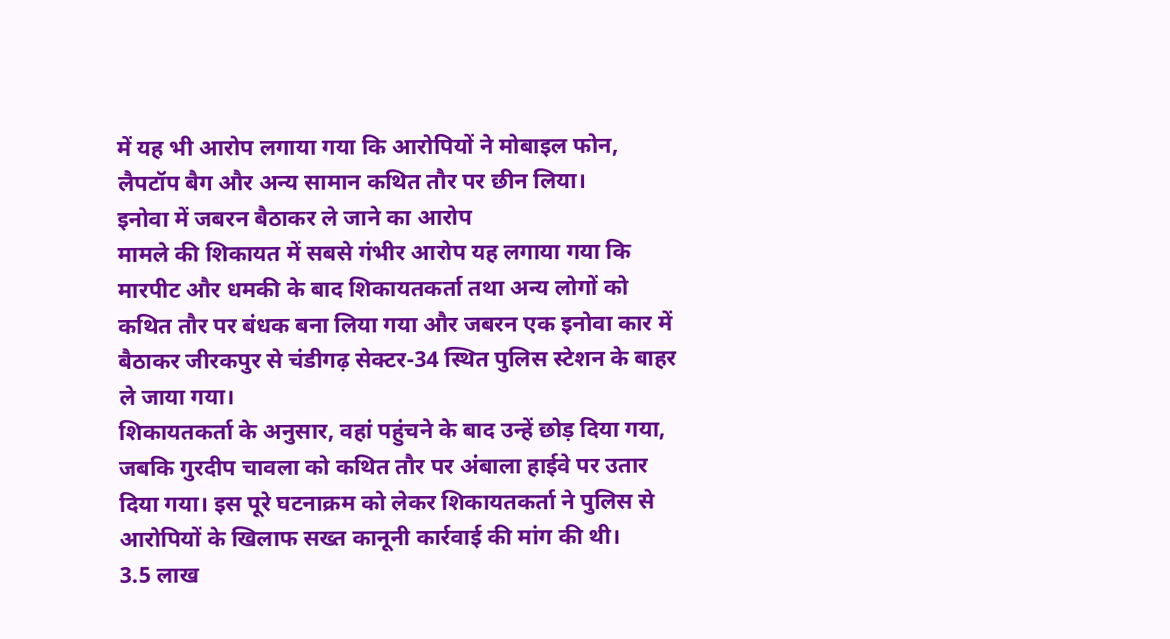में यह भी आरोप लगाया गया कि आरोपियों ने मोबाइल फोन, लैपटॉप बैग और अन्य सामान कथित तौर पर छीन लिया।
इनोवा में जबरन बैठाकर ले जाने का आरोप
मामले की शिकायत में सबसे गंभीर आरोप यह लगाया गया कि मारपीट और धमकी के बाद शिकायतकर्ता तथा अन्य लोगों को कथित तौर पर बंधक बना लिया गया और जबरन एक इनोवा कार में बैठाकर जीरकपुर से चंडीगढ़ सेक्टर-34 स्थित पुलिस स्टेशन के बाहर ले जाया गया।
शिकायतकर्ता के अनुसार, वहां पहुंचने के बाद उन्हें छोड़ दिया गया, जबकि गुरदीप चावला को कथित तौर पर अंबाला हाईवे पर उतार दिया गया। इस पूरे घटनाक्रम को लेकर शिकायतकर्ता ने पुलिस से आरोपियों के खिलाफ सख्त कानूनी कार्रवाई की मांग की थी।
3.5 लाख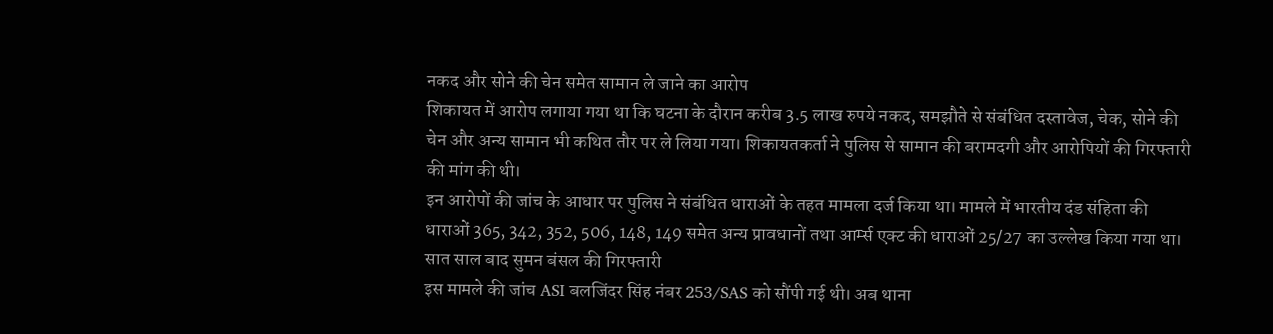नकद और सोने की चेन समेत सामान ले जाने का आरोप
शिकायत में आरोप लगाया गया था कि घटना के दौरान करीब 3.5 लाख रुपये नकद, समझौते से संबंधित दस्तावेज, चेक, सोने की चेन और अन्य सामान भी कथित तौर पर ले लिया गया। शिकायतकर्ता ने पुलिस से सामान की बरामदगी और आरोपियों की गिरफ्तारी की मांग की थी।
इन आरोपों की जांच के आधार पर पुलिस ने संबंधित धाराओं के तहत मामला दर्ज किया था। मामले में भारतीय दंड संहिता की धाराओं 365, 342, 352, 506, 148, 149 समेत अन्य प्रावधानों तथा आर्म्स एक्ट की धाराओं 25/27 का उल्लेख किया गया था।
सात साल बाद सुमन बंसल की गिरफ्तारी
इस मामले की जांच ASI बलजिंदर सिंह नंबर 253/SAS को सौंपी गई थी। अब थाना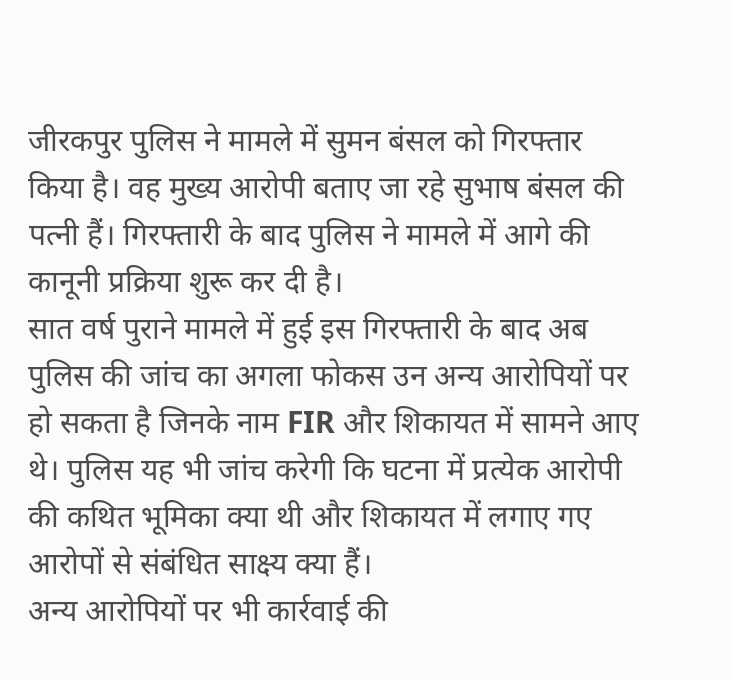जीरकपुर पुलिस ने मामले में सुमन बंसल को गिरफ्तार किया है। वह मुख्य आरोपी बताए जा रहे सुभाष बंसल की पत्नी हैं। गिरफ्तारी के बाद पुलिस ने मामले में आगे की कानूनी प्रक्रिया शुरू कर दी है।
सात वर्ष पुराने मामले में हुई इस गिरफ्तारी के बाद अब पुलिस की जांच का अगला फोकस उन अन्य आरोपियों पर हो सकता है जिनके नाम FIR और शिकायत में सामने आए थे। पुलिस यह भी जांच करेगी कि घटना में प्रत्येक आरोपी की कथित भूमिका क्या थी और शिकायत में लगाए गए आरोपों से संबंधित साक्ष्य क्या हैं।
अन्य आरोपियों पर भी कार्रवाई की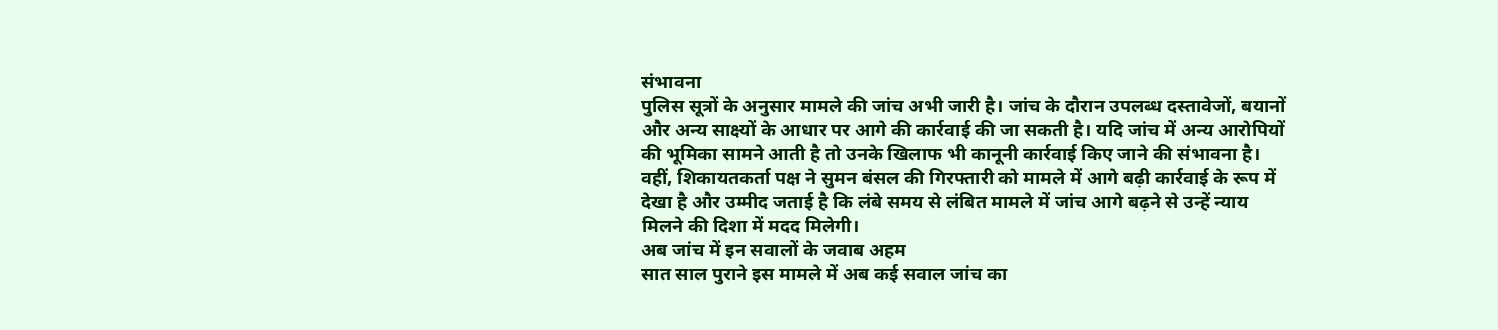संभावना
पुलिस सूत्रों के अनुसार मामले की जांच अभी जारी है। जांच के दौरान उपलब्ध दस्तावेजों, बयानों और अन्य साक्ष्यों के आधार पर आगे की कार्रवाई की जा सकती है। यदि जांच में अन्य आरोपियों की भूमिका सामने आती है तो उनके खिलाफ भी कानूनी कार्रवाई किए जाने की संभावना है।
वहीं, शिकायतकर्ता पक्ष ने सुमन बंसल की गिरफ्तारी को मामले में आगे बढ़ी कार्रवाई के रूप में देखा है और उम्मीद जताई है कि लंबे समय से लंबित मामले में जांच आगे बढ़ने से उन्हें न्याय मिलने की दिशा में मदद मिलेगी।
अब जांच में इन सवालों के जवाब अहम
सात साल पुराने इस मामले में अब कई सवाल जांच का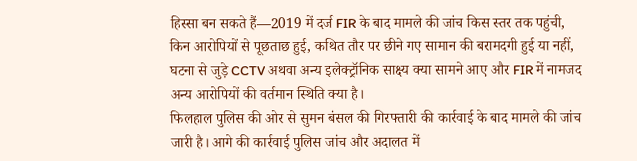हिस्सा बन सकते हैं—2019 में दर्ज FIR के बाद मामले की जांच किस स्तर तक पहुंची, किन आरोपियों से पूछताछ हुई, कथित तौर पर छीने गए सामान की बरामदगी हुई या नहीं, घटना से जुड़े CCTV अथवा अन्य इलेक्ट्रॉनिक साक्ष्य क्या सामने आए और FIR में नामजद अन्य आरोपियों की वर्तमान स्थिति क्या है।
फिलहाल पुलिस की ओर से सुमन बंसल की गिरफ्तारी की कार्रवाई के बाद मामले की जांच जारी है। आगे की कार्रवाई पुलिस जांच और अदालत में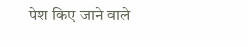पेश किए जाने वाले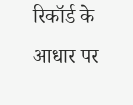रिकॉर्ड के आधार पर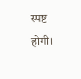स्पष्ट होगी।